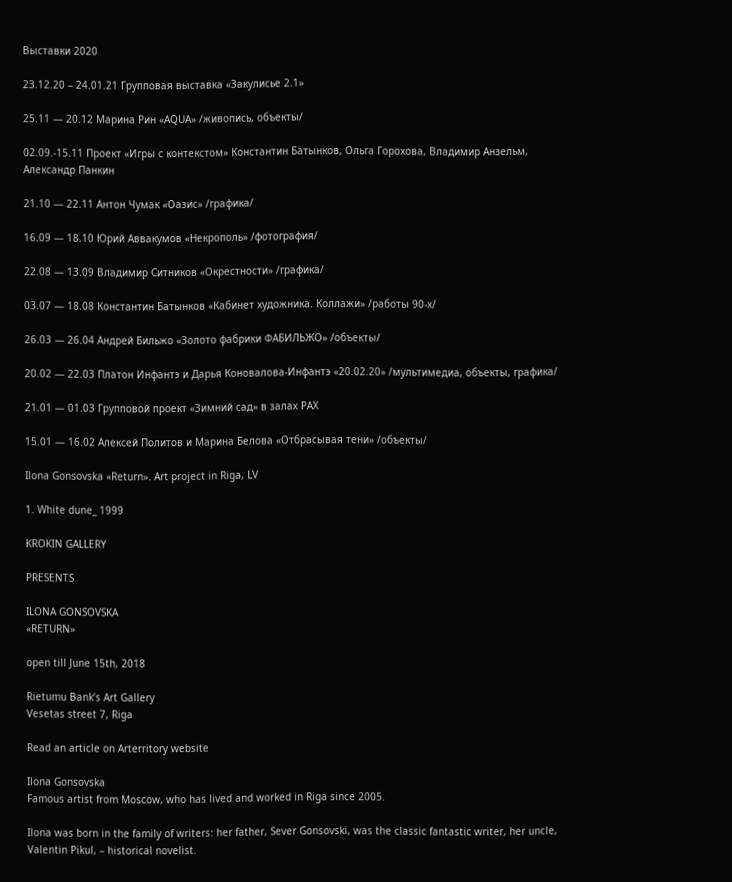Выставки 2020

23.12.20 – 24.01.21 Групповая выставка «Закулисье 2.1»

25.11 — 20.12 Марина Рин «AQUA» /живопись, объекты/

02.09.-15.11 Проект «Игры с контекстом» Константин Батынков, Ольга Горохова, Владимир Анзельм, Александр Панкин

21.10 — 22.11 Антон Чумак «Оазис» /графика/

16.09 — 18.10 Юрий Аввакумов «Некрополь» /фотография/

22.08 — 13.09 Владимир Ситников «Окрестности» /графика/

03.07 — 18.08 Константин Батынков «Кабинет художника. Коллажи» /работы 90-х/

26.03 — 26.04 Андрей Бильжо «Золото фабрики ФАБИЛЬЖО» /объекты/

20.02 — 22.03 Платон Инфантэ и Дарья Коновалова-Инфантэ «20.02.20» /мультимедиа, объекты, графика/

21.01 — 01.03 Групповой проект «Зимний сад» в залах РАХ

15.01 — 16.02 Алексей Политов и Марина Белова «Отбрасывая тени» /объекты/

Ilona Gonsovska «Return». Art project in Riga, LV

1. White dune_ 1999

KROKIN GALLERY

PRESENTS

ILONA GONSOVSKA
«RETURN»

open till June 15th, 2018

Rietumu Bank’s Art Gallery
Vesetas street 7, Riga

Read an article on Arterritory website

Ilona Gonsovska
Famous artist from Moscow, who has lived and worked in Riga since 2005.

Ilona was born in the family of writers: her father, Sever Gonsovski, was the classic fantastic writer, her uncle, Valentin Pikul, – historical novelist.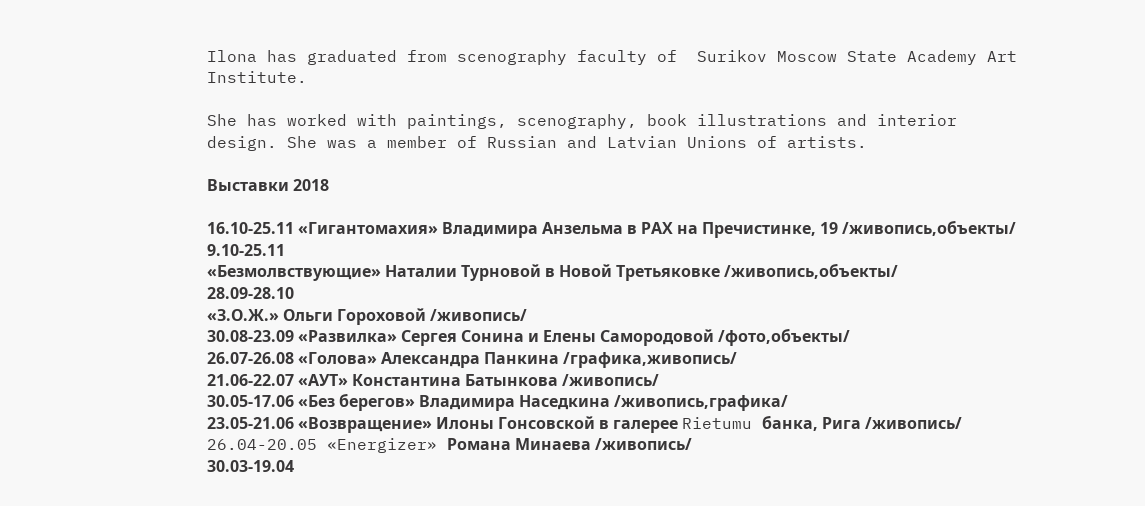Ilona has graduated from scenography faculty of  Surikov Moscow State Academy Art Institute.

She has worked with paintings, scenography, book illustrations and interior design. She was a member of Russian and Latvian Unions of artists.

Выставки 2018

16.10-25.11 «Гигантомахия» Владимира Анзельма в РАХ на Пречистинке, 19 /живопись,объекты/
9.10-25.11
«Безмолвствующие» Наталии Турновой в Новой Третьяковке /живопись,объекты/
28.09-28.10
«З.О.Ж.» Ольги Гороховой /живопись/
30.08-23.09 «Развилка» Сергея Сонина и Елены Самородовой /фото,объекты/
26.07-26.08 «Голова» Александра Панкина /графика,живопись/
21.06-22.07 «АУТ» Константина Батынкова /живопись/
30.05-17.06 «Без берегов» Владимира Наседкина /живопись,графика/
23.05-21.06 «Возвращение» Илоны Гонсовской в галерее Rietumu банка, Рига /живопись/
26.04-20.05 «Energizer» Романа Минаева /живопись/
30.03-19.04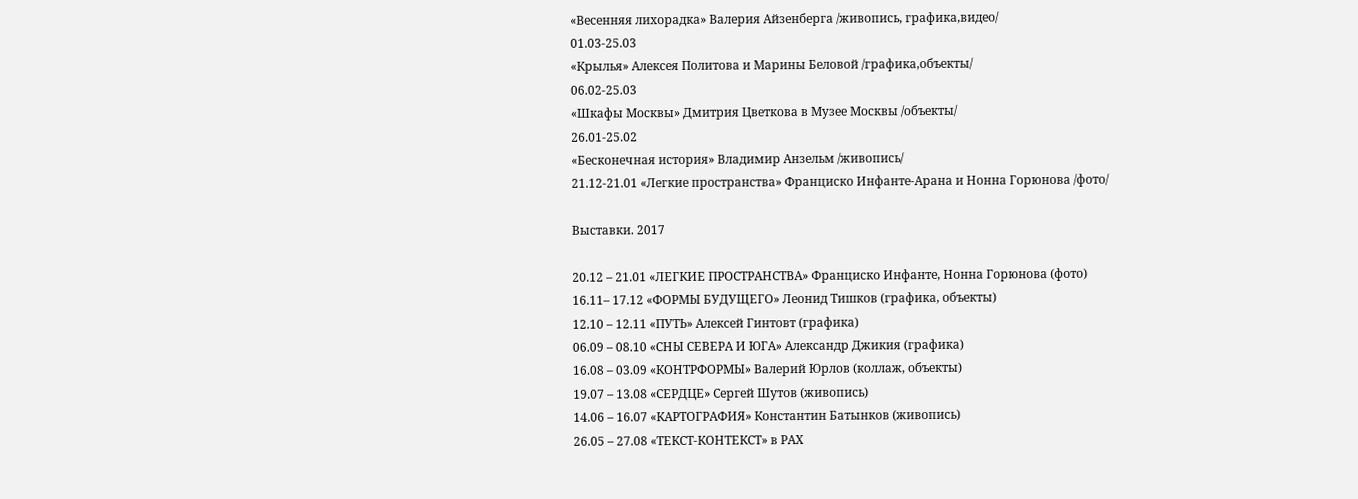«Весенняя лихорадка» Валерия Айзенберга /живопись, графика,видео/
01.03-25.03
«Крылья» Алексея Политова и Марины Беловой /графика,объекты/
06.02-25.03
«Шкафы Москвы» Дмитрия Цветкова в Музее Москвы /объекты/
26.01-25.02
«Бесконечная история» Владимир Анзельм /живопись/
21.12-21.01 «Легкие пространства» Франциско Инфанте-Арана и Нонна Горюнова /фото/

Выставки. 2017

20.12 – 21.01 «ЛЕГКИЕ ПРОСТРАНСТВА» Франциско Инфанте, Нонна Горюнова (фото)
16.11– 17.12 «ФОРМЫ БУДУЩЕГО» Леонид Тишков (графика, объекты)
12.10 – 12.11 «ПУТЬ» Алексей Гинтовт (графика)
06.09 – 08.10 «СНЫ СЕВЕРА И ЮГА» Александр Джикия (графика)
16.08 – 03.09 «КОНТРФОРМЫ» Валерий Юрлов (коллаж, объекты)
19.07 – 13.08 «СЕРДЦЕ» Сергей Шутов (живопись)
14.06 – 16.07 «КАРТОГРАФИЯ» Константин Батынков (живопись)
26.05 – 27.08 «ТЕКСТ-КОНТЕКСТ» в РАХ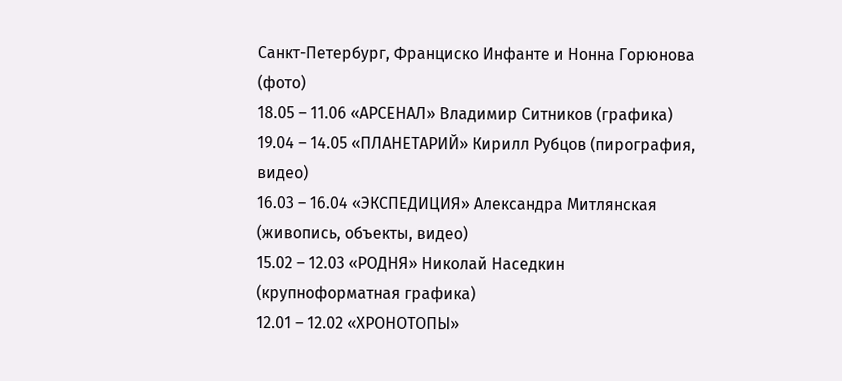Санкт-Петербург, Франциско Инфанте и Нонна Горюнова (фото)
18.05 – 11.06 «АРСЕНАЛ» Владимир Ситников (графика)
19.04 – 14.05 «ПЛАНЕТАРИЙ» Кирилл Рубцов (пирография, видео)
16.03 – 16.04 «ЭКСПЕДИЦИЯ» Александра Митлянская (живопись, объекты, видео)
15.02 – 12.03 «РОДНЯ» Николай Наседкин (крупноформатная графика)
12.01 – 12.02 «ХРОНОТОПЫ»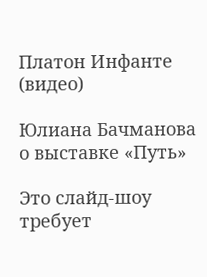Платон Инфанте (видео)

Юлиана Бачманова о выставке «Путь»

Это слайд-шоу требует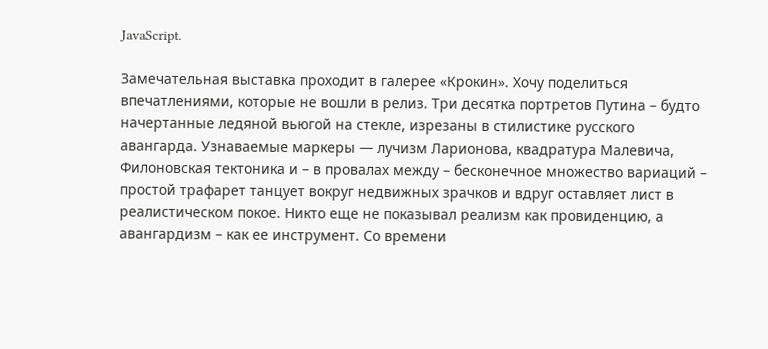JavaScript.

Замечательная выставка проходит в галерее «Крокин». Хочу поделиться впечатлениями, которые не вошли в релиз. Три десятка портретов Путина – будто начертанные ледяной вьюгой на стекле, изрезаны в стилистике русского авангарда. Узнаваемые маркеры — лучизм Ларионова, квадратура Малевича, Филоновская тектоника и – в провалах между – бесконечное множество вариаций – простой трафарет танцует вокруг недвижных зрачков и вдруг оставляет лист в реалистическом покое. Никто еще не показывал реализм как провиденцию, а авангардизм – как ее инструмент. Со времени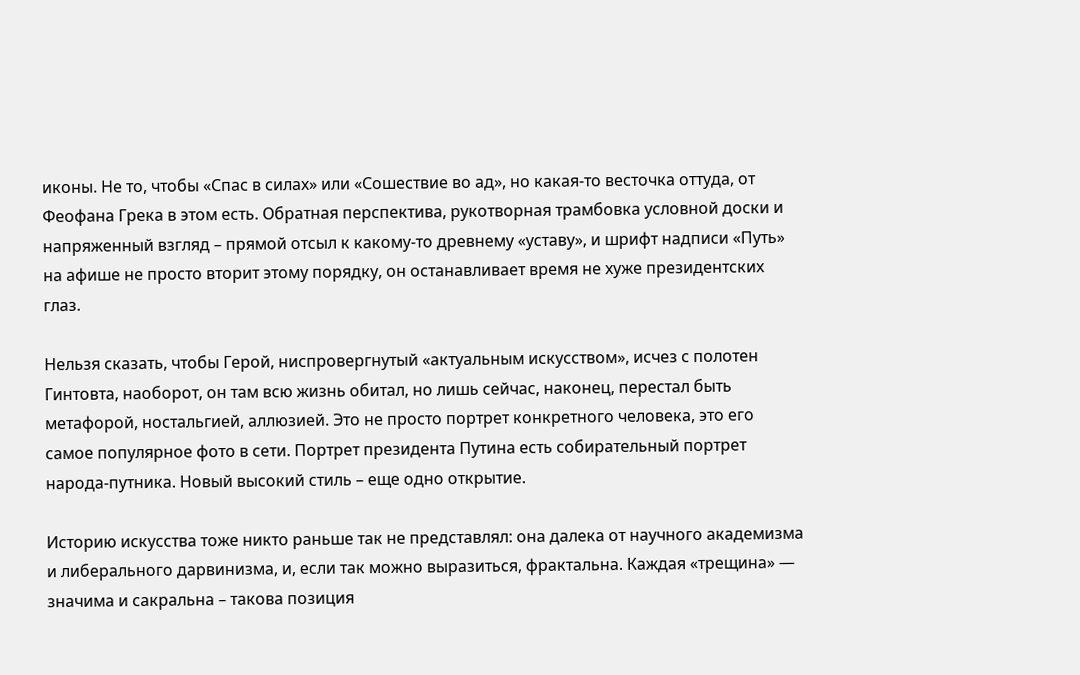иконы. Не то, чтобы «Спас в силах» или «Сошествие во ад», но какая-то весточка оттуда, от Феофана Грека в этом есть. Обратная перспектива, рукотворная трамбовка условной доски и напряженный взгляд – прямой отсыл к какому-то древнему «уставу», и шрифт надписи «Путь» на афише не просто вторит этому порядку, он останавливает время не хуже президентских глаз.

Нельзя сказать, чтобы Герой, ниспровергнутый «актуальным искусством», исчез с полотен Гинтовта, наоборот, он там всю жизнь обитал, но лишь сейчас, наконец, перестал быть метафорой, ностальгией, аллюзией. Это не просто портрет конкретного человека, это его самое популярное фото в сети. Портрет президента Путина есть собирательный портрет народа-путника. Новый высокий стиль – еще одно открытие.

Историю искусства тоже никто раньше так не представлял: она далека от научного академизма и либерального дарвинизма, и, если так можно выразиться, фрактальна. Каждая «трещина» — значима и сакральна – такова позиция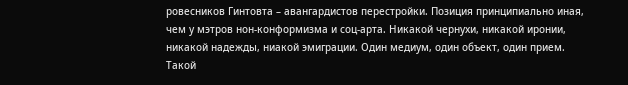ровесников Гинтовта – авангардистов перестройки. Позиция принципиально иная, чем у мэтров нон-конформизма и соц-арта. Никакой чернухи, никакой иронии, никакой надежды, ниакой эмиграции. Один медиум, один объект, один прием. Такой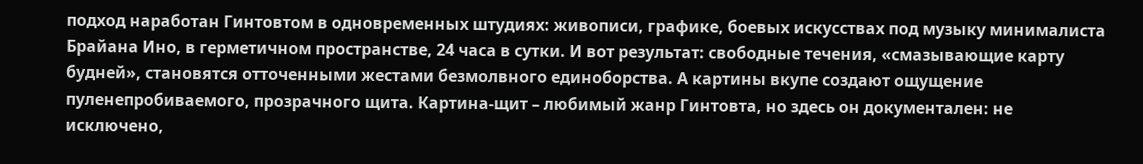подход наработан Гинтовтом в одновременных штудиях: живописи, графике, боевых искусствах под музыку минималиста Брайана Ино, в герметичном пространстве, 24 часа в сутки. И вот результат: свободные течения, «смазывающие карту будней», становятся отточенными жестами безмолвного единоборства. А картины вкупе создают ощущение пуленепробиваемого, прозрачного щита. Картина-щит – любимый жанр Гинтовта, но здесь он документален: не исключено,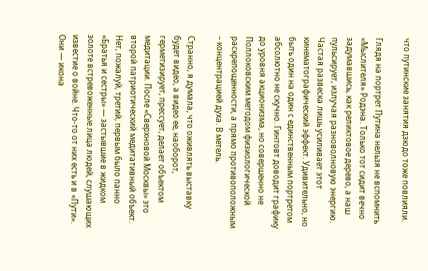что путинские занятия дзюдо тоже повлияли.

Глядя на портрет Путина нельзя не вспомнить «Мыслителя» Родэна. Только тот сидит вечно задумавшись, как реликтовое дерево, а наш пульсирует, излучая разноволновую энергию. Частая развеска лишь усиливает этот кинематографический эффект. Удивительно, но быть один на один с единственным портретом абсолютно не скучно. Гинтовт доводит графику до уровня акционизма, но совершенно не Поллоковским методом физиологической раскрепощенности, а прямо противоположным – концентрацией духа. В метель.

Странно, я думала, что оживлять выставку будет видео, а видео ее, наоборот, герметизирует, прессует, делает объектом медитации. После «Сверхновой Москвы» это второй патриотический медитативный объект. Нет, пожалуй, третий, первым было панно «Братья и сестры» — застывшие в жидком золоте встревоженные лица людей, слушающих известие о войне. Что-то от них есть и в «Пути». Они — икона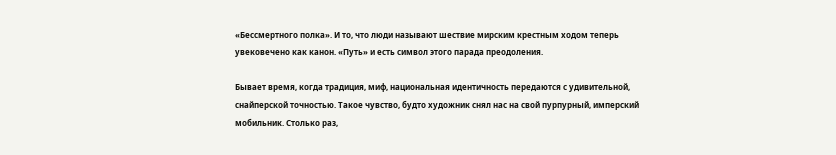«Бессмертного полка». И то, что люди называют шествие мирским крестным ходом теперь увековечено как канон. «Путь» и есть символ этого парада преодоления.

Бывает время, когда традиция, миф, национальная идентичность передаются с удивительной, снайперской точностью. Такое чувство, будто художник снял нас на свой пурпурный, имперский мобильник. Столько раз,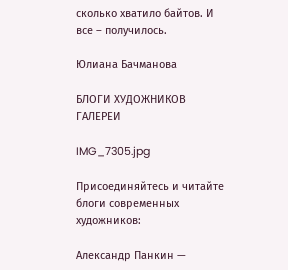сколько хватило байтов. И все – получилось.

Юлиана Бачманова

БЛОГИ ХУДОЖНИКОВ ГАЛЕРЕИ

IMG_7305.jpg

Присоединяйтесь и читайте блоги современных художников:

Александр Панкин —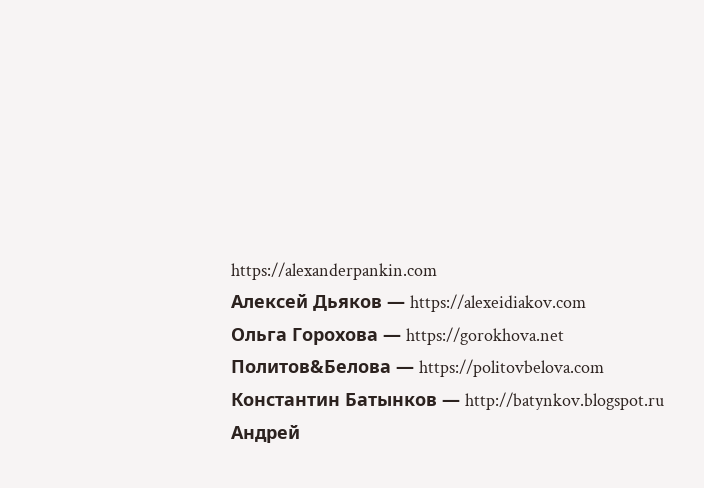https://alexanderpankin.com
Алексей Дьяков — https://alexeidiakov.com
Ольга Горохова — https://gorokhova.net
Политов&Белова — https://politovbelova.com
Константин Батынков — http://batynkov.blogspot.ru
Андрей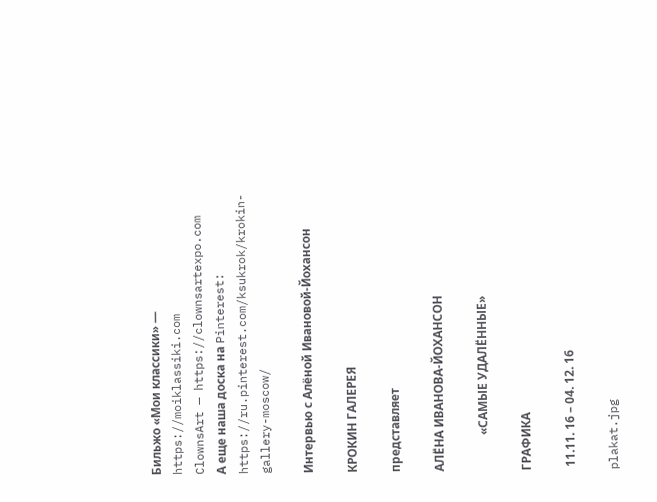Бильжо «Мои классики» — https://moiklassiki.com
ClownsArt — https://clownsartexpo.com
А еще наша доска на Pinterest: https://ru.pinterest.com/ksukrok/krokin-gallery-moscow/

Интервью с Алёной Ивановой-Йохансон

КРОКИН ГАЛЕРЕЯ

представляет

АЛЁНА ИВАНОВА-ЙОХАНСОН

            «САМЫЕ УДАЛЁННЫЕ»

ГРАФИКА

 11.11. 16 – 04. 12. 16

plakat.jpg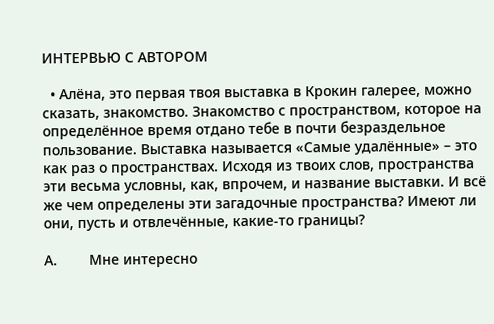ИНТЕРВЬЮ С АВТОРОМ

  • Алёна, это первая твоя выставка в Крокин галерее, можно сказать, знакомство. Знакомство с пространством, которое на определённое время отдано тебе в почти безраздельное пользование. Выставка называется «Самые удалённые» – это как раз о пространствах. Исходя из твоих слов, пространства эти весьма условны, как, впрочем, и название выставки. И всё же чем определены эти загадочные пространства? Имеют ли они, пусть и отвлечённые, какие-то границы?

А.        Мне интересно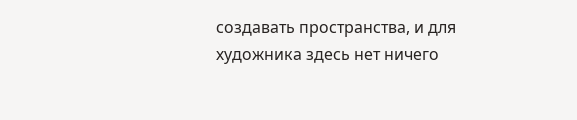создавать пространства, и для художника здесь нет ничего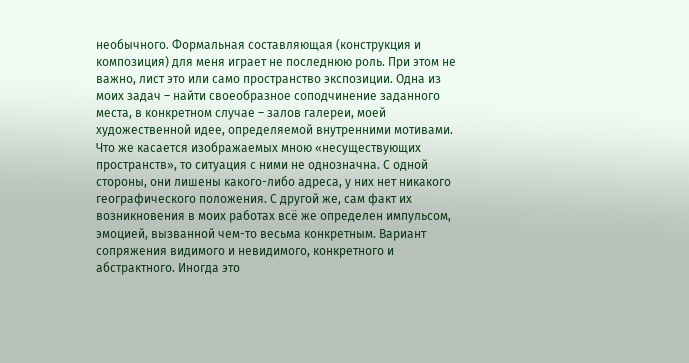необычного. Формальная составляющая (конструкция и композиция) для меня играет не последнюю роль. При этом не важно, лист это или само пространство экспозиции. Одна из моих задач – найти своеобразное соподчинение заданного места, в конкретном случае – залов галереи, моей художественной идее, определяемой внутренними мотивами. Что же касается изображаемых мною «несуществующих пространств», то ситуация с ними не однозначна. С одной стороны, они лишены какого-либо адреса, у них нет никакого географического положения. С другой же, сам факт их возникновения в моих работах всё же определен импульсом, эмоцией, вызванной чем-то весьма конкретным. Вариант сопряжения видимого и невидимого, конкретного и абстрактного. Иногда это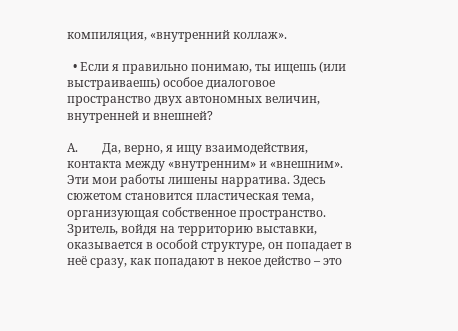компиляция, «внутренний коллаж».

  • Если я правильно понимаю, ты ищешь (или выстраиваешь) особое диалоговое пространство двух автономных величин, внутренней и внешней?

А.        Да, верно, я ищу взаимодействия, контакта между «внутренним» и «внешним». Эти мои работы лишены нарратива. Здесь сюжетом становится пластическая тема, организующая собственное пространство. Зритель, войдя на территорию выставки, оказывается в особой структуре, он попадает в неё сразу, как попадают в некое действо – это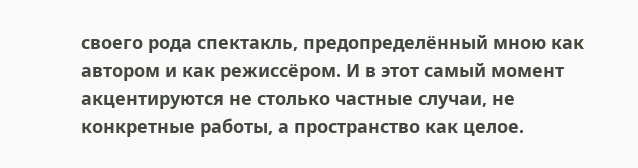своего рода спектакль, предопределённый мною как автором и как режиссёром. И в этот самый момент акцентируются не столько частные случаи, не конкретные работы, а пространство как целое.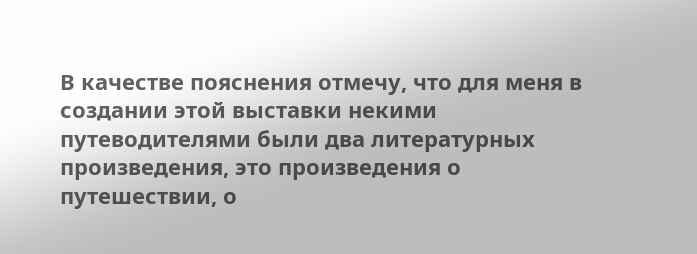В качестве пояснения отмечу, что для меня в создании этой выставки некими путеводителями были два литературных произведения, это произведения о путешествии, о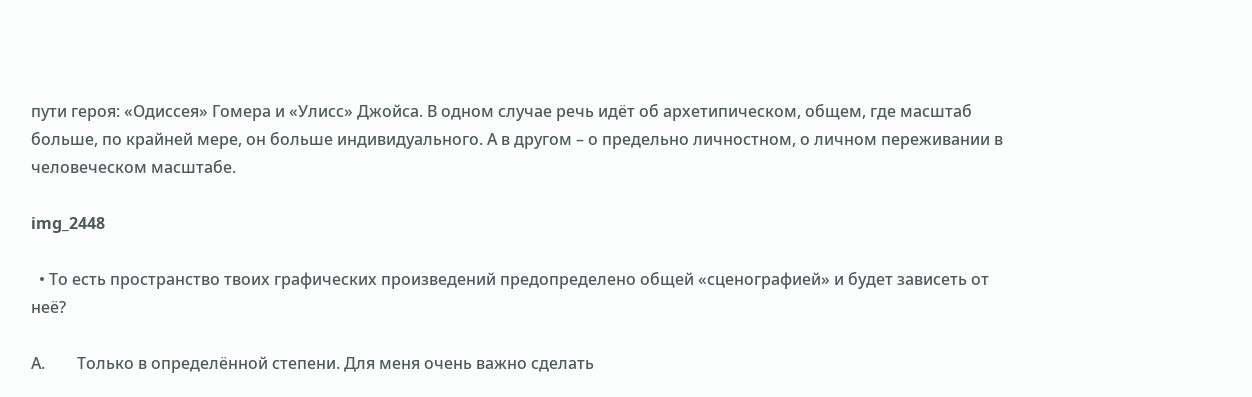пути героя: «Одиссея» Гомера и «Улисс» Джойса. В одном случае речь идёт об архетипическом, общем, где масштаб больше, по крайней мере, он больше индивидуального. А в другом – о предельно личностном, о личном переживании в человеческом масштабе.

img_2448

  • То есть пространство твоих графических произведений предопределено общей «сценографией» и будет зависеть от неё?

А.        Только в определённой степени. Для меня очень важно сделать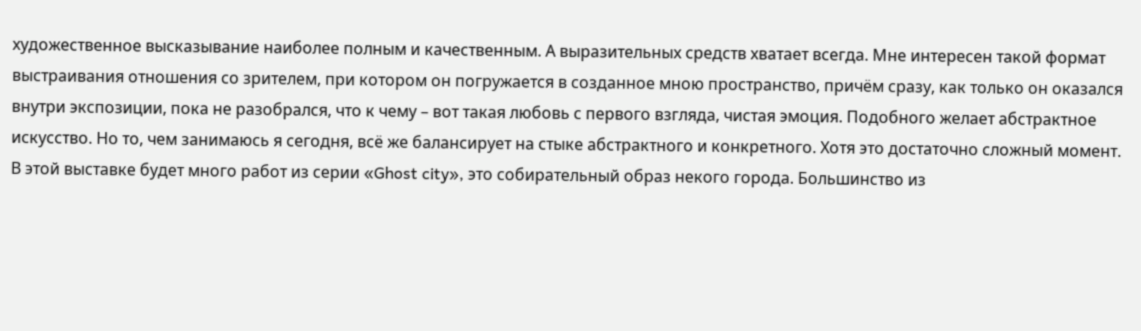художественное высказывание наиболее полным и качественным. А выразительных средств хватает всегда. Мне интересен такой формат выстраивания отношения со зрителем, при котором он погружается в созданное мною пространство, причём сразу, как только он оказался внутри экспозиции, пока не разобрался, что к чему – вот такая любовь с первого взгляда, чистая эмоция. Подобного желает абстрактное искусство. Но то, чем занимаюсь я сегодня, всё же балансирует на стыке абстрактного и конкретного. Хотя это достаточно сложный момент. В этой выставке будет много работ из серии «Ghost city», это собирательный образ некого города. Большинство из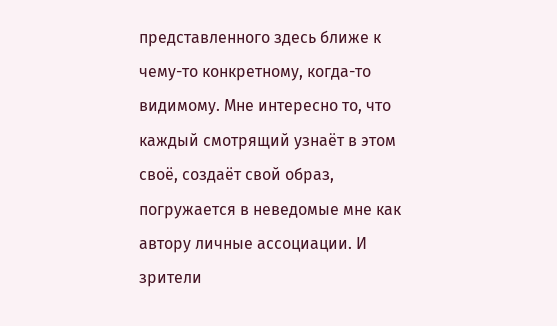представленного здесь ближе к чему-то конкретному, когда-то видимому. Мне интересно то, что каждый смотрящий узнаёт в этом своё, создаёт свой образ, погружается в неведомые мне как автору личные ассоциации. И зрители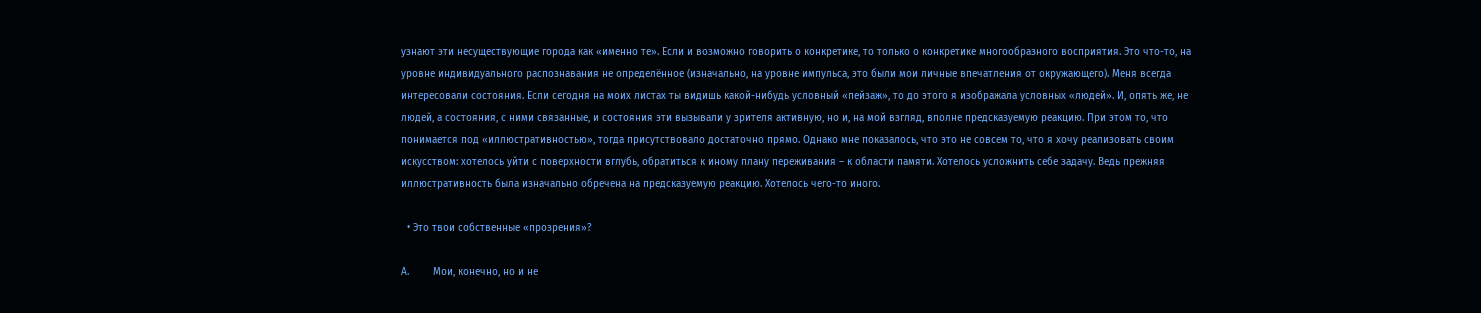узнают эти несуществующие города как «именно те». Если и возможно говорить о конкретике, то только о конкретике многообразного восприятия. Это что-то, на уровне индивидуального распознавания не определённое (изначально, на уровне импульса, это были мои личные впечатления от окружающего). Меня всегда интересовали состояния. Если сегодня на моих листах ты видишь какой-нибудь условный «пейзаж», то до этого я изображала условных «людей». И, опять же, не людей, а состояния, с ними связанные, и состояния эти вызывали у зрителя активную, но и, на мой взгляд, вполне предсказуемую реакцию. При этом то, что понимается под «иллюстративностью», тогда присутствовало достаточно прямо. Однако мне показалось, что это не совсем то, что я хочу реализовать своим искусством: хотелось уйти с поверхности вглубь, обратиться к иному плану переживания – к области памяти. Хотелось усложнить себе задачу. Ведь прежняя иллюстративность была изначально обречена на предсказуемую реакцию. Хотелось чего-то иного.

  • Это твои собственные «прозрения»?

А.        Мои, конечно, но и не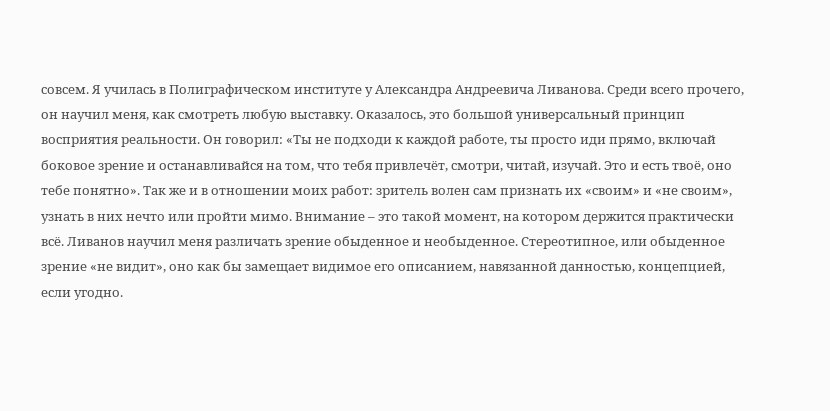совсем. Я училась в Полиграфическом институте у Александра Андреевича Ливанова. Среди всего прочего, он научил меня, как смотреть любую выставку. Оказалось, это большой универсальный принцип восприятия реальности. Он говорил: «Ты не подходи к каждой работе, ты просто иди прямо, включай боковое зрение и останавливайся на том, что тебя привлечёт, смотри, читай, изучай. Это и есть твоё, оно тебе понятно». Так же и в отношении моих работ: зритель волен сам признать их «своим» и «не своим», узнать в них нечто или пройти мимо. Внимание – это такой момент, на котором держится практически всё. Ливанов научил меня различать зрение обыденное и необыденное. Стереотипное, или обыденное зрение «не видит», оно как бы замещает видимое его описанием, навязанной данностью, концепцией, если угодно.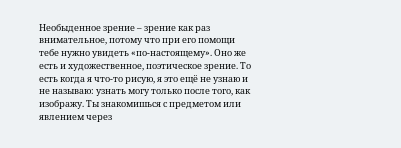Необыденное зрение – зрение как раз внимательное, потому что при его помощи тебе нужно увидеть «по-настоящему». Оно же есть и художественное, поэтическое зрение. То есть когда я что-то рисую, я это ещё не узнаю и не называю: узнать могу только после того, как изображу. Ты знакомишься с предметом или явлением через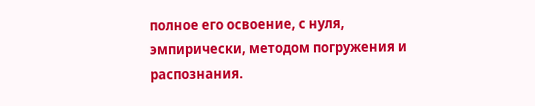полное его освоение, с нуля, эмпирически, методом погружения и распознания.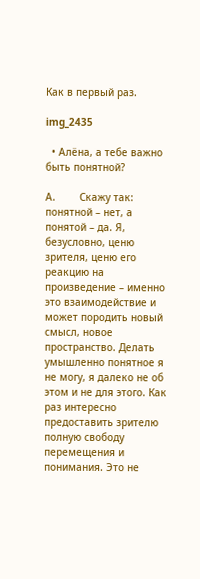Как в первый раз.

img_2435

  • Алёна, а тебе важно быть понятной?

А.        Скажу так: понятной – нет, а понятой – да. Я, безусловно, ценю зрителя, ценю его реакцию на произведение – именно это взаимодействие и может породить новый смысл, новое пространство. Делать умышленно понятное я не могу, я далеко не об этом и не для этого. Как раз интересно предоставить зрителю полную свободу перемещения и понимания. Это не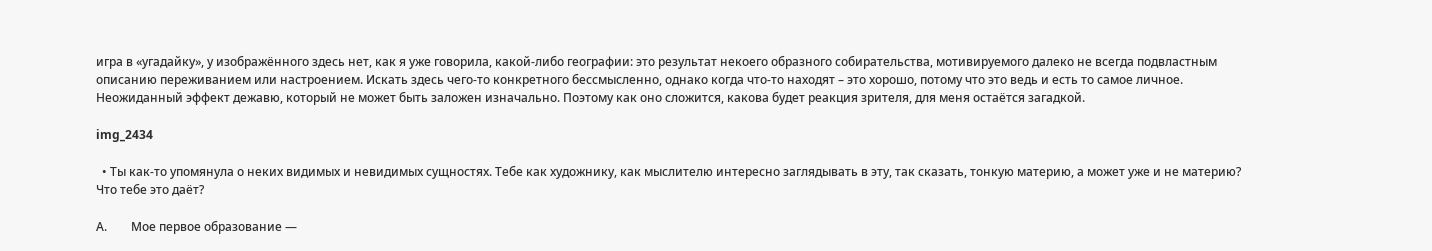игра в «угадайку», у изображённого здесь нет, как я уже говорила, какой-либо географии: это результат некоего образного собирательства, мотивируемого далеко не всегда подвластным описанию переживанием или настроением. Искать здесь чего-то конкретного бессмысленно, однако когда что-то находят – это хорошо, потому что это ведь и есть то самое личное. Неожиданный эффект дежавю, который не может быть заложен изначально. Поэтому как оно сложится, какова будет реакция зрителя, для меня остаётся загадкой.

img_2434

  • Ты как-то упомянула о неких видимых и невидимых сущностях. Тебе как художнику, как мыслителю интересно заглядывать в эту, так сказать, тонкую материю, а может уже и не материю? Что тебе это даёт?

А.        Мое первое образование —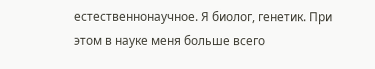естественнонаучное. Я биолог, генетик. При этом в науке меня больше всего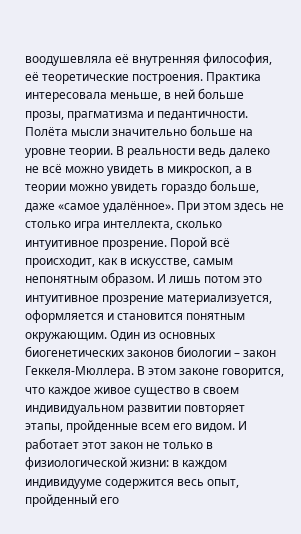воодушевляла её внутренняя философия, её теоретические построения. Практика интересовала меньше, в ней больше прозы, прагматизма и педантичности. Полёта мысли значительно больше на уровне теории. В реальности ведь далеко не всё можно увидеть в микроскоп, а в теории можно увидеть гораздо больше, даже «самое удалённое». При этом здесь не столько игра интеллекта, сколько интуитивное прозрение. Порой всё происходит, как в искусстве, самым непонятным образом. И лишь потом это интуитивное прозрение материализуется, оформляется и становится понятным окружающим. Один из основных биогенетических законов биологии – закон Геккеля-Мюллера. В этом законе говорится, что каждое живое существо в своем индивидуальном развитии повторяет этапы, пройденные всем его видом. И работает этот закон не только в физиологической жизни: в каждом индивидууме содержится весь опыт, пройденный его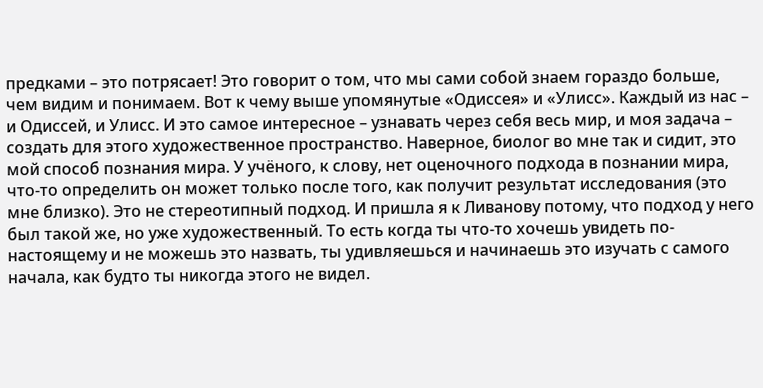предками – это потрясает! Это говорит о том, что мы сами собой знаем гораздо больше, чем видим и понимаем. Вот к чему выше упомянутые «Одиссея» и «Улисс». Каждый из нас – и Одиссей, и Улисс. И это самое интересное – узнавать через себя весь мир, и моя задача – создать для этого художественное пространство. Наверное, биолог во мне так и сидит, это мой способ познания мира. У учёного, к слову, нет оценочного подхода в познании мира, что-то определить он может только после того, как получит результат исследования (это мне близко). Это не стереотипный подход. И пришла я к Ливанову потому, что подход у него был такой же, но уже художественный. То есть когда ты что-то хочешь увидеть по-настоящему и не можешь это назвать, ты удивляешься и начинаешь это изучать с самого начала, как будто ты никогда этого не видел.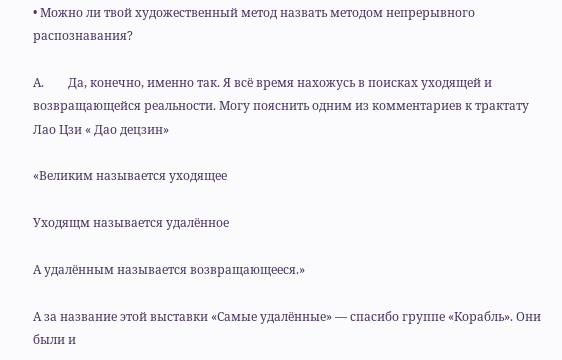• Можно ли твой художественный метод назвать методом непрерывного распознавания?

А.        Да, конечно, именно так. Я всё время нахожусь в поисках уходящей и возвращающейся реальности. Могу пояснить одним из комментариев к трактату Лао Цзи « Дао децзин»

«Великим называется уходящее

Уходящм называется удалённое

А удалённым называется возвращающееся.»

А за название этой выставки «Самые удалённые» — спасибо группе «Корабль». Они были и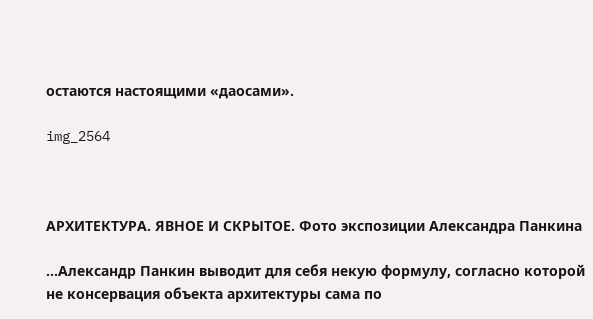остаются настоящими «даосами».

img_2564



АРХИТЕКТУРА. ЯВНОЕ И СКРЫТОЕ. Фото экспозиции Александра Панкина

…Александр Панкин выводит для себя некую формулу, согласно которой не консервация объекта архитектуры сама по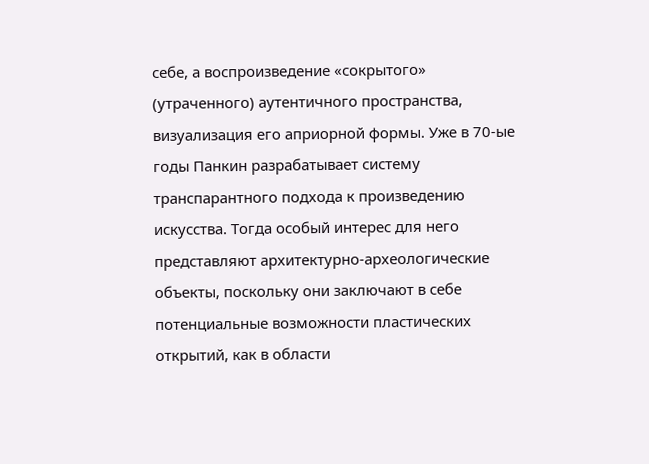себе, а воспроизведение «сокрытого» (утраченного) аутентичного пространства, визуализация его априорной формы. Уже в 70-ые годы Панкин разрабатывает систему транспарантного подхода к произведению искусства. Тогда особый интерес для него представляют архитектурно-археологические объекты, поскольку они заключают в себе потенциальные возможности пластических открытий, как в области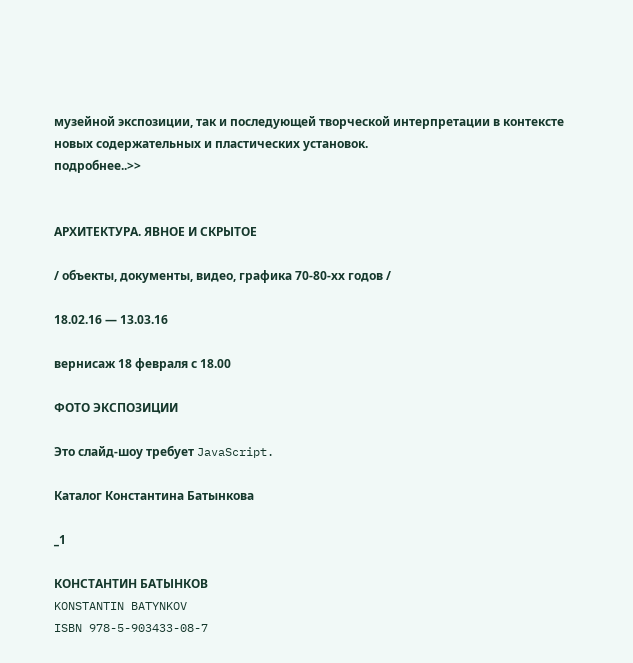музейной экспозиции, так и последующей творческой интерпретации в контексте новых содержательных и пластических установок.
подробнее..>>


АРХИТЕКТУРА. ЯВНОЕ И СКРЫТОЕ

/ объекты, документы, видео, графика 70-80-хх годов /

18.02.16 — 13.03.16

вернисаж 18 февраля с 18.00

ФОТО ЭКСПОЗИЦИИ

Это слайд-шоу требует JavaScript.

Каталог Константина Батынкова

_1

КОНСТАНТИН БАТЫНКОВ
KONSTANTIN BATYNKOV
ISBN 978-5-903433-08-7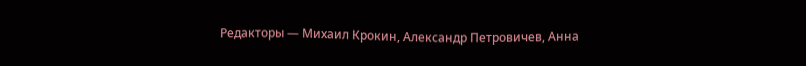Редакторы — Михаил Крокин, Александр Петровичев, Анна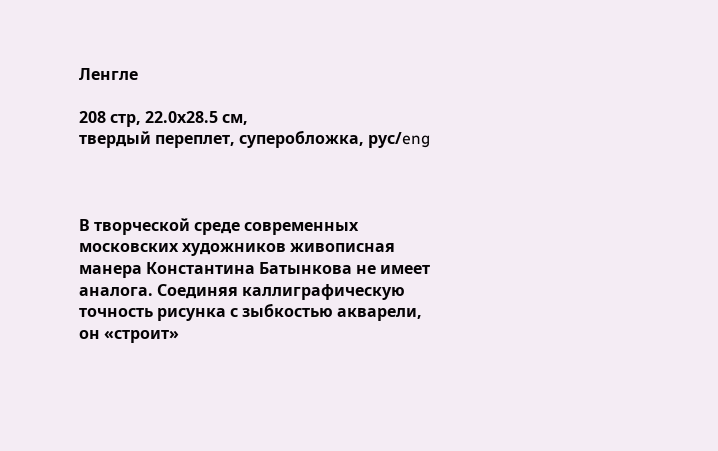Ленгле

208 стр, 22.0х28.5 см,
твердый переплет, суперобложка, рус/eng



В творческой среде современных московских художников живописная манера Константина Батынкова не имеет аналога. Соединяя каллиграфическую точность рисунка с зыбкостью акварели, он «строит»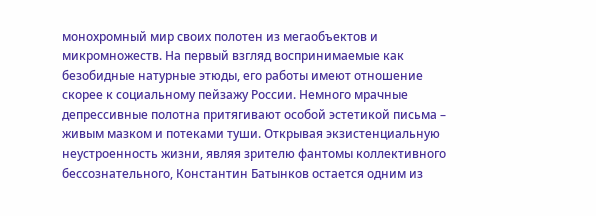монохромный мир своих полотен из мегаобъектов и микромножеств. На первый взгляд воспринимаемые как безобидные натурные этюды, его работы имеют отношение скорее к социальному пейзажу России. Немного мрачные депрессивные полотна притягивают особой эстетикой письма – живым мазком и потеками туши. Открывая экзистенциальную неустроенность жизни, являя зрителю фантомы коллективного бессознательного, Константин Батынков остается одним из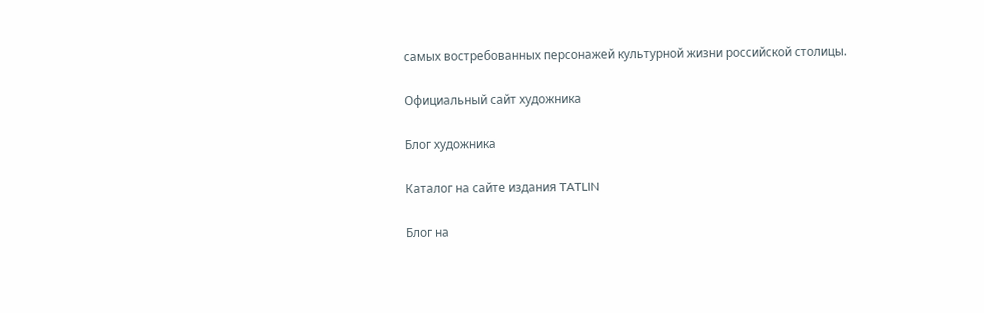самых востребованных персонажей культурной жизни российской столицы.

Официальный сайт художника

Блог художника

Каталог на сайте издания TATLIN

Блог на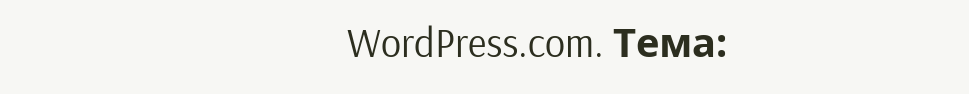WordPress.com. Тема: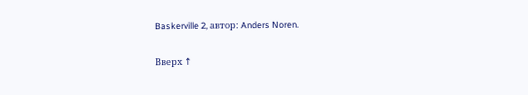Baskerville 2, автор: Anders Noren.

Вверх ↑